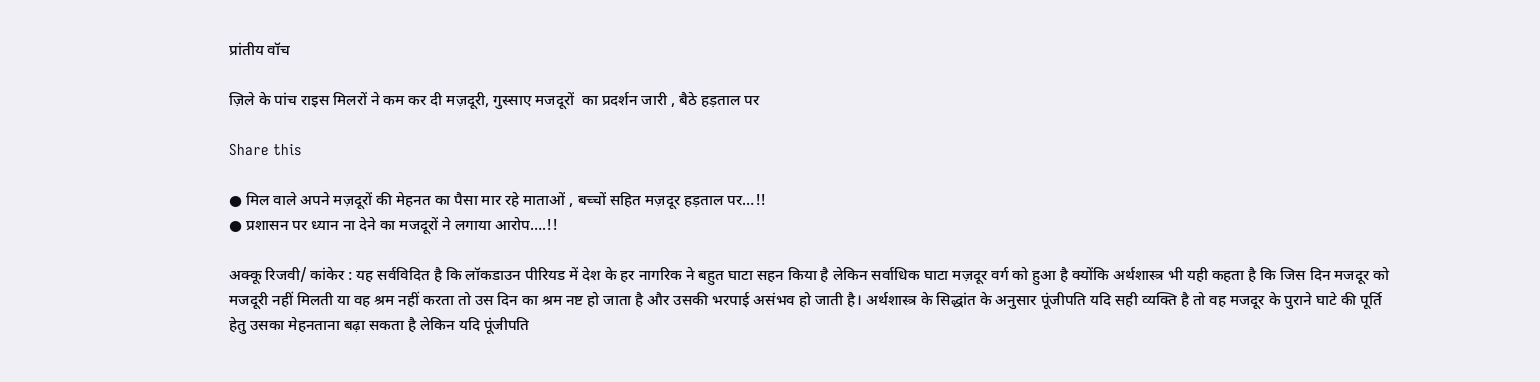प्रांतीय वॉच

ज़िले के पांच राइस मिलरों ने कम कर दी मज़दूरी, गुस्साए मजदूरों  का प्रदर्शन जारी , बैठे हड़ताल पर

Share this

● मिल वाले अपने मज़दूरों की मेहनत का पैसा मार रहे माताओं , बच्चों सहित मज़दूर हड़ताल पर…!!
● प्रशासन पर ध्यान ना देने का मजदूरों ने लगाया आरोप….!!

अक्कू रिजवी/ कांकेर : यह सर्वविदित है कि लॉकडाउन पीरियड में देश के हर नागरिक ने बहुत घाटा सहन किया है लेकिन सर्वाधिक घाटा मज़दूर वर्ग को हुआ है क्योंकि अर्थशास्त्र भी यही कहता है कि जिस दिन मजदूर को मजदूरी नहीं मिलती या वह श्रम नहीं करता तो उस दिन का श्रम नष्ट हो जाता है और उसकी भरपाई असंभव हो जाती है। अर्थशास्त्र के सिद्धांत के अनुसार पूंजीपति यदि सही व्यक्ति है तो वह मजदूर के पुराने घाटे की पूर्ति हेतु उसका मेहनताना बढ़ा सकता है लेकिन यदि पूंजीपति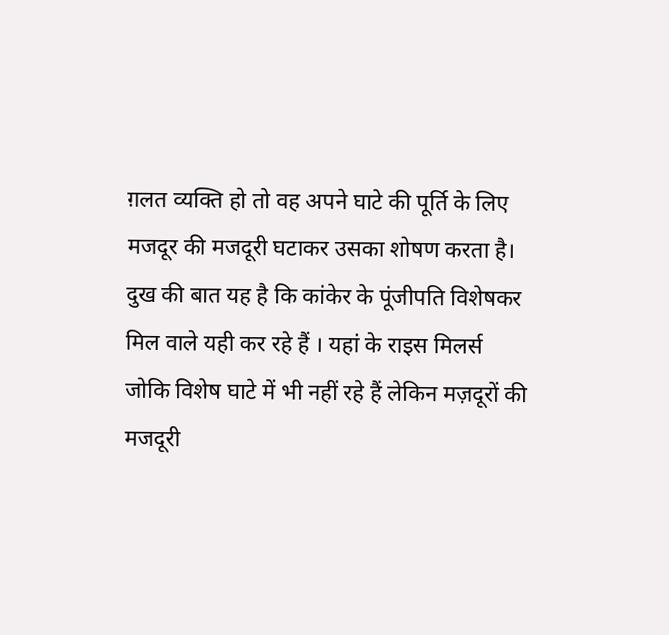ग़लत व्यक्ति हो तो वह अपने घाटे की पूर्ति के लिए मजदूर की मजदूरी घटाकर उसका शोषण करता है। दुख की बात यह है कि कांकेर के पूंजीपति विशेषकर मिल वाले यही कर रहे हैं । यहां के राइस मिलर्स जोकि विशेष घाटे में भी नहीं रहे हैं लेकिन मज़दूरों की मजदूरी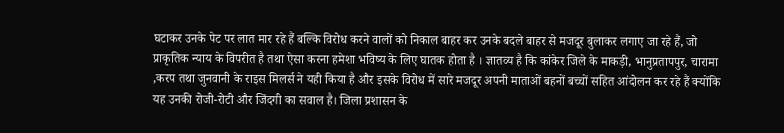घटाकर उनके पेट पर लात मार रहे हैं बल्कि विरोध करने वालों को निकाल बाहर कर उनके बदले बाहर से मजदूर बुलाकर लगाए जा रहे हैं, जो प्राकृतिक न्याय के विपरीत है तथा ऐसा करना हमेशा भविष्य के लिए घातक होता है । ज्ञातव्य है कि कांकेर जिले के माकड़ी, भानुप्रतापपुर, चारामा ,करप तथा जुनवानी के राइस मिलर्स ने यही किया है और इसके विरोध में सारे मजदूर अपनी माताओं बहनों बच्चों सहित आंदोलन कर रहे हैं क्योंकि यह उनकी रोजी-रोटी और जिंदगी का सवाल है। जिला प्रशासन के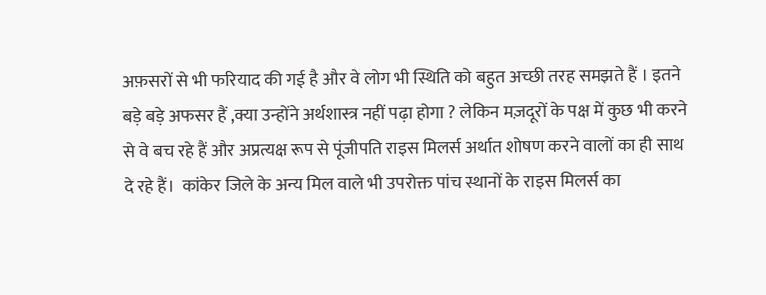अफ़सरों से भी फरियाद की गई है और वे लोग भी स्थिति को बहुत अच्छी तरह समझते हैं । इतने बड़े बड़े अफसर हैं ,क्या उन्होंने अर्थशास्त्र नहीं पढ़ा होगा ? लेकिन मज़दूरों के पक्ष में कुछ भी करने से वे बच रहे हैं और अप्रत्यक्ष रूप से पूंजीपति राइस मिलर्स अर्थात शोषण करने वालों का ही साथ दे रहे हैं।  कांकेर जिले के अन्य मिल वाले भी उपरोक्त पांच स्थानों के राइस मिलर्स का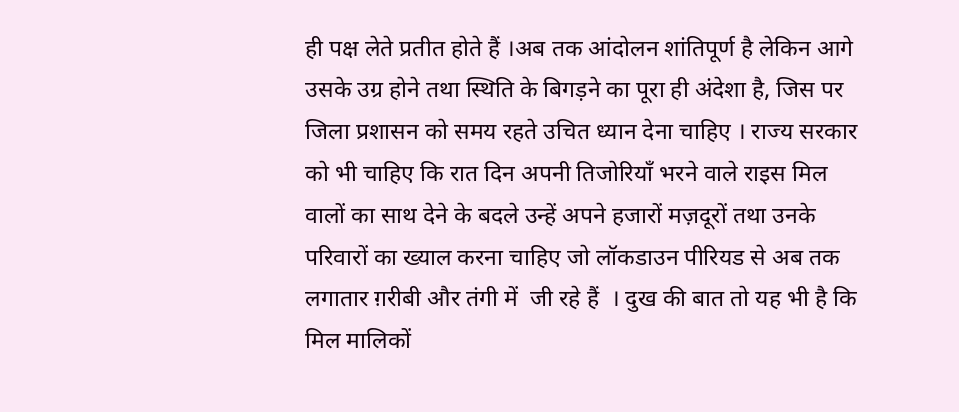ही पक्ष लेते प्रतीत होते हैं ।अब तक आंदोलन शांतिपूर्ण है लेकिन आगे उसके उग्र होने तथा स्थिति के बिगड़ने का पूरा ही अंदेशा है, जिस पर जिला प्रशासन को समय रहते उचित ध्यान देना चाहिए । राज्य सरकार को भी चाहिए कि रात दिन अपनी तिजोरियाँ भरने वाले राइस मिल वालों का साथ देने के बदले उन्हें अपने हजारों मज़दूरों तथा उनके परिवारों का ख्याल करना चाहिए जो लॉकडाउन पीरियड से अब तक लगातार ग़रीबी और तंगी में  जी रहे हैं  । दुख की बात तो यह भी है कि मिल मालिकों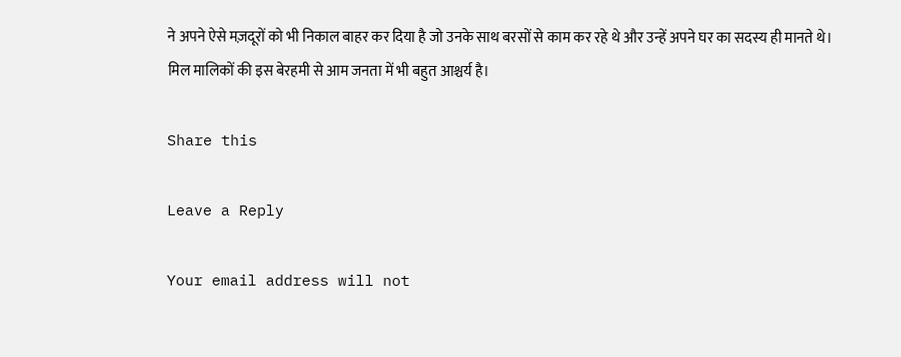ने अपने ऐसे मज़दूरों को भी निकाल बाहर कर दिया है जो उनके साथ बरसों से काम कर रहे थे और उन्हें अपने घर का सदस्य ही मानते थे। मिल मालिकों की इस बेरहमी से आम जनता में भी बहुत आश्चर्य है।

Share this

Leave a Reply

Your email address will not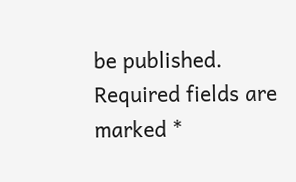be published. Required fields are marked *